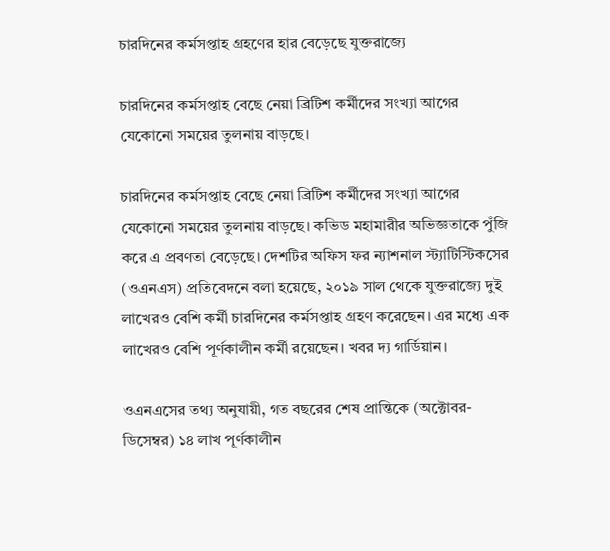চারদিনের কর্মসপ্তাহ গ্রহণের হার বেড়েছে যুক্তরাজ্যে

চারদিনের কর্মসপ্তাহ বেছে নেয়া ব্রিটিশ কর্মীদের সংখ্যা আগের যেকোনো সময়ের তুলনায় বাড়ছে।

চারদিনের কর্মসপ্তাহ বেছে নেয়া ব্রিটিশ কর্মীদের সংখ্যা আগের যেকোনো সময়ের তুলনায় বাড়ছে। কভিড মহামারীর অভিজ্ঞতাকে পুঁজি করে এ প্রবণতা বেড়েছে। দেশটির অফিস ফর ন্যাশনাল স্ট্যাটিস্টিকসের (ওএনএস) প্রতিবেদনে বলা হয়েছে, ২০১৯ সাল থেকে যুক্তরাজ্যে দুই লাখেরও বেশি কর্মী চারদিনের কর্মসপ্তাহ গ্রহণ করেছেন। এর মধ্যে এক লাখেরও বেশি পূর্ণকালীন কর্মী রয়েছেন। খবর দ্য গার্ডিয়ান।

ওএনএসের তথ্য অনুযায়ী, গত বছরের শেষ প্রান্তিকে (অক্টোবর-ডিসেম্বর) ১৪ লাখ পূর্ণকালীন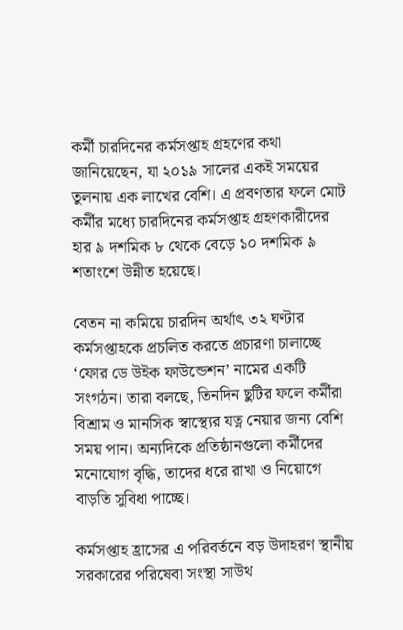কর্মী চারদিনের কর্মসপ্তাহ গ্রহণের কথা জানিয়েছেন, যা ২০১৯ সালের একই সময়ের তুলনায় এক লাখের বেশি। এ প্রবণতার ফলে মোট কর্মীর মধ্যে চারদিনের কর্মসপ্তাহ গ্রহণকারীদের হার ৯ দশমিক ৮ থেকে বেড়ে ১০ দশমিক ৯ শতাংশে উন্নীত হয়েছে।

বেতন না কমিয়ে চারদিন অর্থাৎ ৩২ ঘণ্টার কর্মসপ্তাহকে প্রচলিত করতে প্রচারণা চালাচ্ছে ‘ফোর ডে উইক ফাউন্ডেশন’ নামের একটি সংগঠন। তারা বলছে, তিনদিন ছুটির ফলে কর্মীরা বিশ্রাম ও মানসিক স্বাস্থ্যের যত্ন নেয়ার জন্য বেশি সময় পান। অন্যদিকে প্রতিষ্ঠানগুলো কর্মীদের মনোযোগ বৃদ্ধি, তাদের ধরে রাখা ও নিয়োগে বাড়তি সুবিধা পাচ্ছে।

কর্মসপ্তাহ হ্রাসের এ পরিবর্তনে বড় উদাহরণ স্থানীয় সরকারের পরিষেবা সংস্থা সাউথ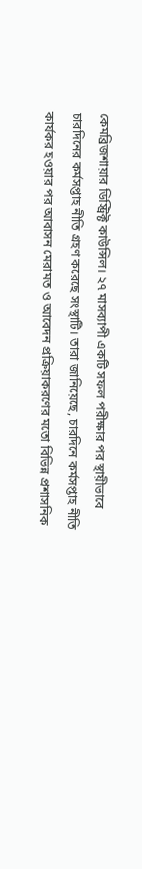কেমব্রিজশায়ার ডিস্ট্রিক্ট কাউন্সিল। ২৭ মাসব্যাপী একটি সফল পরীক্ষার পর স্থায়ীভাবে চারদিনের কর্মসপ্তাহ নীতি গ্রহণ করেছে সংস্থাটি। তারা জানিয়েছে, চারদিনে কর্মসপ্তাহ নীতি কার্যকর হওয়ার পর আবাসন মেরামত ও আবেদন প্রক্রিয়াকরণের মতো বিভিন্ন প্রশাসনিক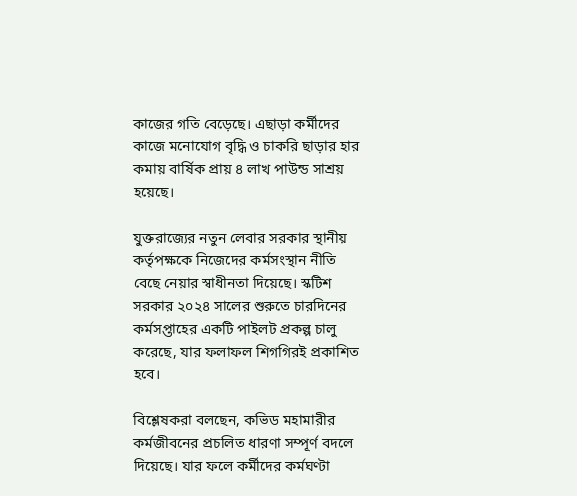কাজের গতি বেড়েছে। এছাড়া কর্মীদের কাজে মনোযোগ বৃদ্ধি ও চাকরি ছাড়ার হার কমায় বার্ষিক প্রায় ৪ লাখ পাউন্ড সাশ্রয় হয়েছে।

যুক্তরাজ্যের নতুন লেবার সরকার স্থানীয় কর্তৃপক্ষকে নিজেদের কর্মসংস্থান নীতি বেছে নেয়ার স্বাধীনতা দিয়েছে। স্কটিশ সরকার ২০২৪ সালের শুরুতে চারদিনের কর্মসপ্তাহের একটি পাইলট প্রকল্প চালু করেছে, যার ফলাফল শিগগিরই প্রকাশিত হবে।

বিশ্লেষকরা বলছেন, কভিড মহামারীর কর্মজীবনের প্রচলিত ধারণা সম্পূর্ণ বদলে দিয়েছে। যার ফলে কর্মীদের কর্মঘণ্টা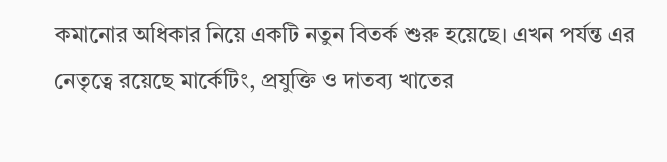কমানোর অধিকার নিয়ে একটি নতুন বিতর্ক শুরু হয়েছে। এখন পর্যন্ত এর নেতৃত্বে রয়েছে মার্কেটিং, প্রযুক্তি ও দাতব্য খাতের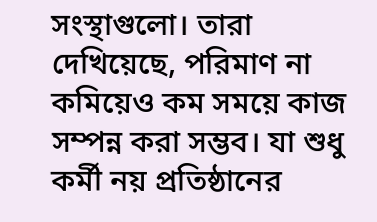সংস্থাগুলো। তারা দেখিয়েছে, পরিমাণ না কমিয়েও কম সময়ে কাজ সম্পন্ন করা সম্ভব। যা শুধু কর্মী নয় প্রতিষ্ঠানের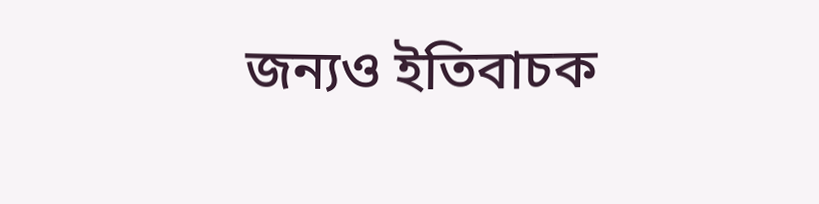জন্যও ইতিবাচক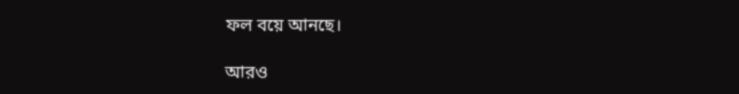ফল বয়ে আনছে।

আরও